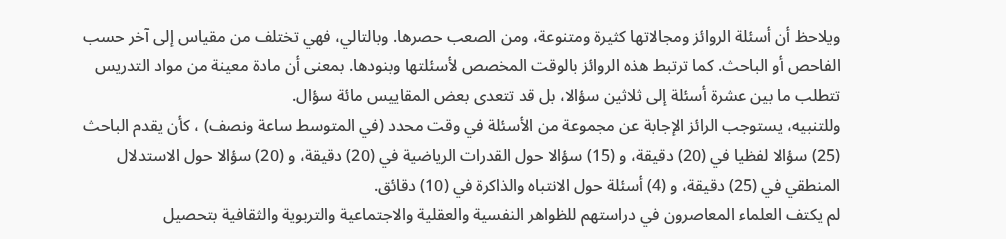ويلاحظ أن أسئلة الروائز ومجالاتها كثيرة ومتنوعة، ومن الصعب حصرها. وبالتالي، فهي تختلف من مقياس إلى آخر حسب الفاحص أو الباحث. كما ترتبط هذه الروائز بالوقت المخصص لأسئلتها وبنودها. بمعنى أن مادة معينة من مواد التدريس تتطلب ما بين عشرة أسئلة إلى ثلاثين سؤالا، بل قد تتعدى بعض المقاييس مائة سؤال.
وللتنبيه، يستوجب الرائز الإجابة عن مجموعة من الأسئلة في وقت محدد (في المتوسط ساعة ونصف) ، كأن يقدم الباحث (25) سؤالا لفظيا في (20) دقيقة، و (15) سؤالا حول القدرات الرياضية في (20) دقيقة، و (20) سؤالا حول الاستدلال المنطقي في (25) دقيقة، و (4) أسئلة حول الانتباه والذاكرة في (10) دقائق.
لم يكتف العلماء المعاصرون في دراستهم للظواهر النفسية والعقلية والاجتماعية والتربوية والثقافية بتحصيل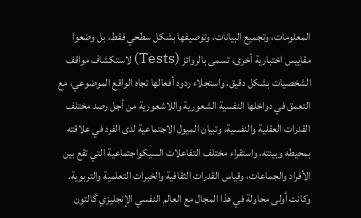المعلومات، وتجميع البيانات، وتوصيفها بشكل سطحي فقط، بل وضعوا مقاييس اختبارية أخرى، تسمى بالروائز (Tests) لاستكشاف مواقف الشخصيات بشكل دقيق، واستجلاء ردود أفعالها تجاه الواقع الموضوعي، مع التعمق في دواخلها النفسية الشعورية واللاشعورية من أجل رصد مختلف القدرات العقلية والنفسية، وتبيان الميول الاجتماعية لدى الفرد في علاقته بمحيطه وبيئته، واستقراء مختلف التفاعلات السيكواجتماعية التي تقع بين الأفراد والجماعات، وقياس القدرات الثقافية والخبرات التعلمية والتربوية.
وكانت أولى محاولة في هذا المجال مع العالم النفسي الإنجليزي گالتون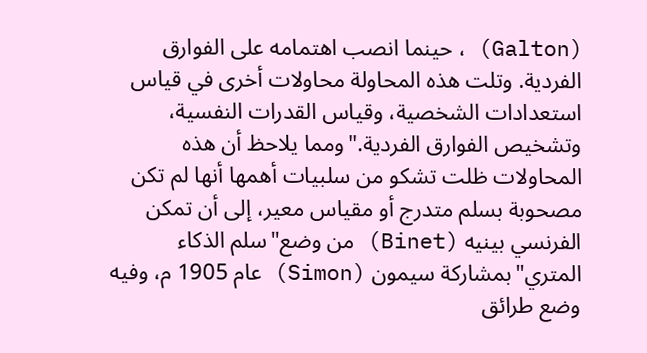(Galton) ، حينما انصب اهتمامه على الفوارق الفردية. وتلت هذه المحاولة محاولات أخرى في قياس استعدادات الشخصية، وقياس القدرات النفسية، وتشخيص الفوارق الفردية."ومما يلاحظ أن هذه المحاولات ظلت تشكو من سلبيات أهمها أنها لم تكن مصحوبة بسلم متدرج أو مقياس معير، إلى أن تمكن الفرنسي بينيه (Binet) من وضع"سلم الذكاء المتري"بمشاركة سيمون (Simon) عام 1905 م، وفيه وضع طرائق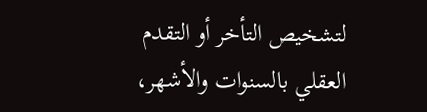لتشخيص التأخر أو التقدم العقلي بالسنوات والأشهر،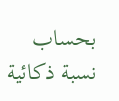بحساب نسبة ذكائية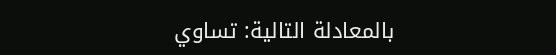بالمعادلة التالية: تساوي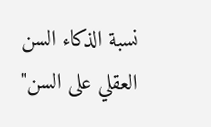نسبة الذكاء السن العقلي على السن"